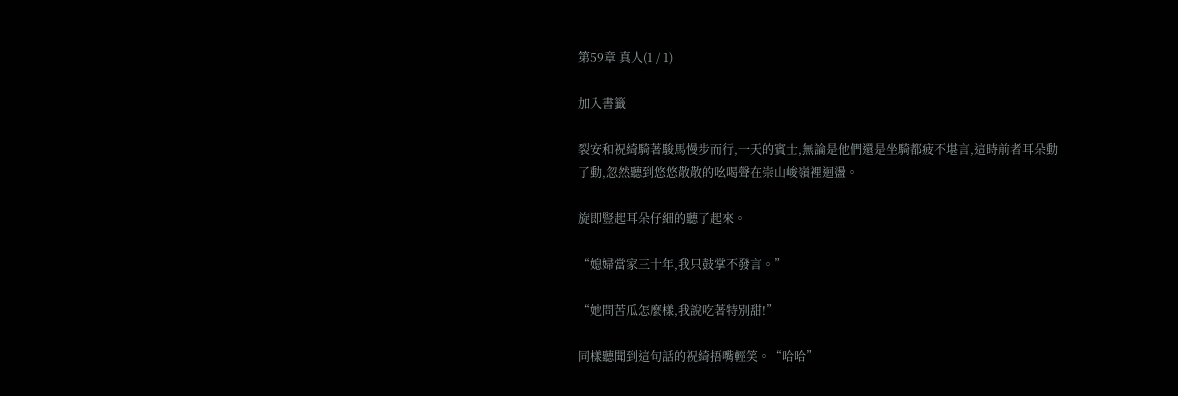第59章 真人(1 / 1)

加入書籤

裂安和祝綺騎著駿馬慢步而行,一天的賓士,無論是他們還是坐騎都疲不堪言,這時前者耳朵動了動,忽然聽到悠悠散散的吆喝聲在崇山峻嶺裡迴盪。

旋即豎起耳朵仔細的聽了起來。

“媳婦當家三十年,我只鼓掌不發言。”

“她問苦瓜怎麼樣,我說吃著特別甜!”

同樣聽聞到這句話的祝綺捂嘴輕笑。“哈哈”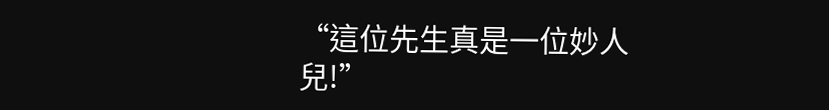“這位先生真是一位妙人兒!”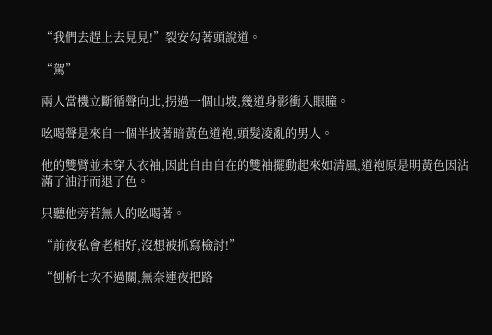“我們去趕上去見見!”裂安勾著頭說道。

“駕”

兩人當機立斷循聲向北,拐過一個山坡,幾道身影衝入眼瞳。

吆喝聲是來自一個半披著暗黃色道袍,頭髮凌亂的男人。

他的雙臂並未穿入衣袖,因此自由自在的雙袖擺動起來如清風,道袍原是明黃色因沾滿了油汙而退了色。

只聽他旁若無人的吆喝著。

“前夜私會老相好,沒想被抓寫檢討!”

“刨析七次不過關,無奈連夜把路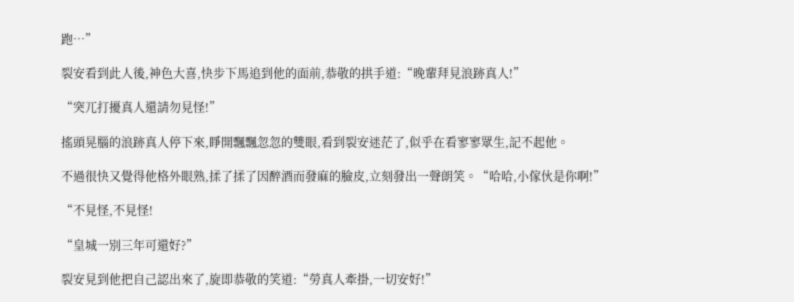跑…”

裂安看到此人後,神色大喜,快步下馬追到他的面前,恭敬的拱手道:“晚輩拜見浪跡真人!”

“突兀打擾真人還請勿見怪!”

搖頭晃腦的浪跡真人停下來,睜開飄飄忽忽的雙眼,看到裂安迷茫了,似乎在看寥寥眾生,記不起他。

不過很快又覺得他格外眼熟,揉了揉了因醉酒而發麻的臉皮,立刻發出一聲朗笑。“哈哈,小傢伙是你啊!”

“不見怪,不見怪!

“皇城一別三年可還好?”

裂安見到他把自己認出來了,旋即恭敬的笑道:“勞真人牽掛,一切安好!”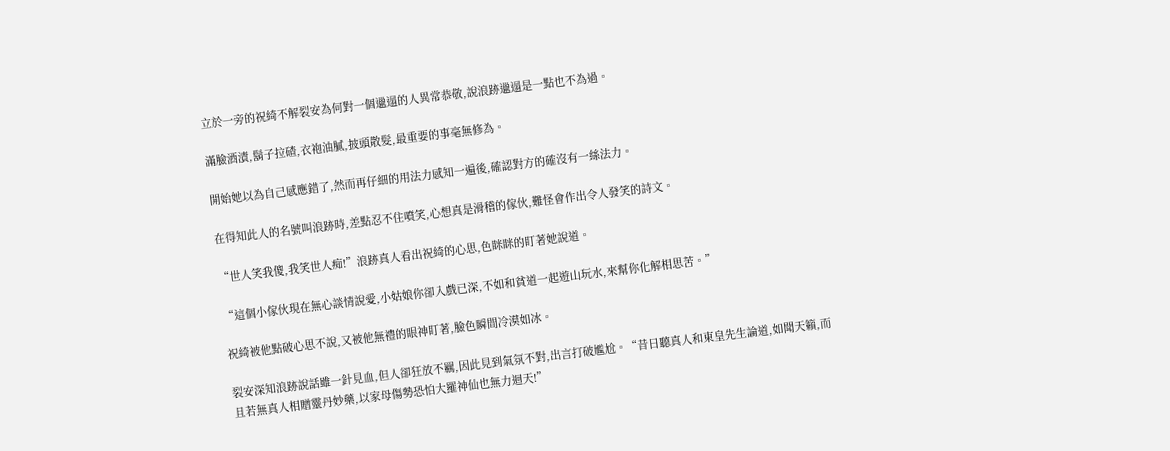立於一旁的祝綺不解裂安為何對一個邋遢的人異常恭敬,說浪跡邋遢是一點也不為過。

滿臉酒漬,鬍子拉碴,衣袍油膩,披頭散髮,最重要的事毫無修為。

開始她以為自己感應錯了,然而再仔細的用法力感知一遍後,確認對方的確沒有一絲法力。

在得知此人的名號叫浪跡時,差點忍不住噴笑,心想真是滑稽的傢伙,難怪會作出令人發笑的詩文。

“世人笑我傻,我笑世人痴!”浪跡真人看出祝綺的心思,色眯眯的盯著她說道。

“這個小傢伙現在無心談情說愛,小姑娘你卻入戲已深,不如和貧道一起遊山玩水,來幫你化解相思苦。”

祝綺被他點破心思不說,又被他無禮的眼神盯著,臉色瞬間冷漠如冰。

裂安深知浪跡說話雖一針見血,但人卻狂放不羈,因此見到氣氛不對,出言打破尷尬。“昔日聽真人和東皇先生論道,如聞天籟,而且若無真人相贈靈丹妙藥,以家母傷勢恐怕大羅神仙也無力迴天!”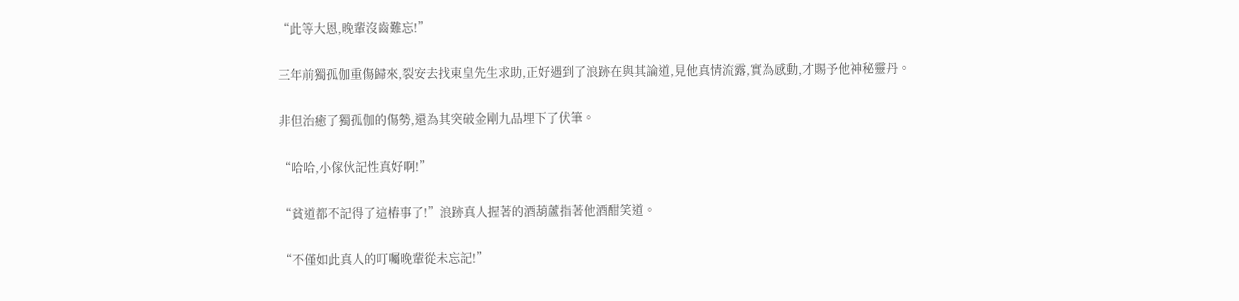“此等大恩,晚輩沒齒難忘!”

三年前獨孤伽重傷歸來,裂安去找東皇先生求助,正好遇到了浪跡在與其論道,見他真情流露,實為感動,才賜予他神秘靈丹。

非但治癒了獨孤伽的傷勢,還為其突破金剛九品埋下了伏筆。

“哈哈,小傢伙記性真好啊!”

“貧道都不記得了這樁事了!”浪跡真人握著的酒葫蘆指著他酒酣笑道。

“不僅如此真人的叮囑晚輩從未忘記!”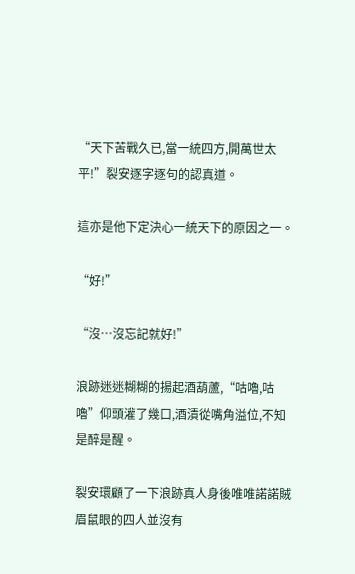“天下苦戰久已,當一統四方,開萬世太平!”裂安逐字逐句的認真道。

這亦是他下定決心一統天下的原因之一。

“好!”

“沒…沒忘記就好!”

浪跡迷迷糊糊的揚起酒葫蘆,“咕嚕,咕嚕”仰頭灌了幾口,酒漬從嘴角溢位,不知是醉是醒。

裂安環顧了一下浪跡真人身後唯唯諾諾賊眉鼠眼的四人並沒有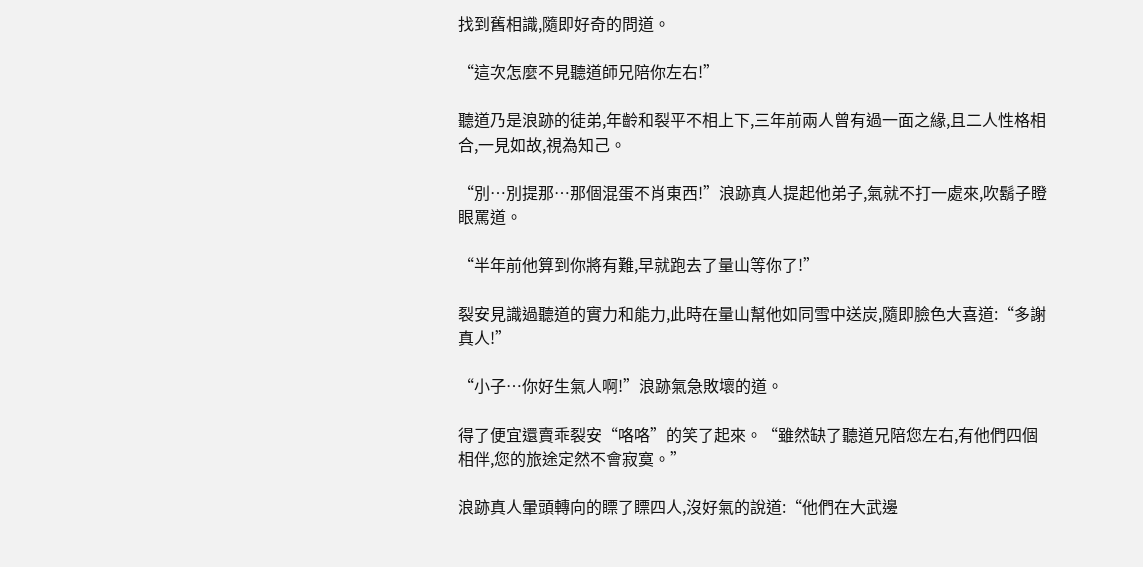找到舊相識,隨即好奇的問道。

“這次怎麼不見聽道師兄陪你左右!”

聽道乃是浪跡的徒弟,年齡和裂平不相上下,三年前兩人曾有過一面之緣,且二人性格相合,一見如故,視為知己。

“別…別提那…那個混蛋不肖東西!”浪跡真人提起他弟子,氣就不打一處來,吹鬍子瞪眼罵道。

“半年前他算到你將有難,早就跑去了量山等你了!”

裂安見識過聽道的實力和能力,此時在量山幫他如同雪中送炭,隨即臉色大喜道:“多謝真人!”

“小子…你好生氣人啊!”浪跡氣急敗壞的道。

得了便宜還賣乖裂安“咯咯”的笑了起來。“雖然缺了聽道兄陪您左右,有他們四個相伴,您的旅途定然不會寂寞。”

浪跡真人暈頭轉向的瞟了瞟四人,沒好氣的說道:“他們在大武邊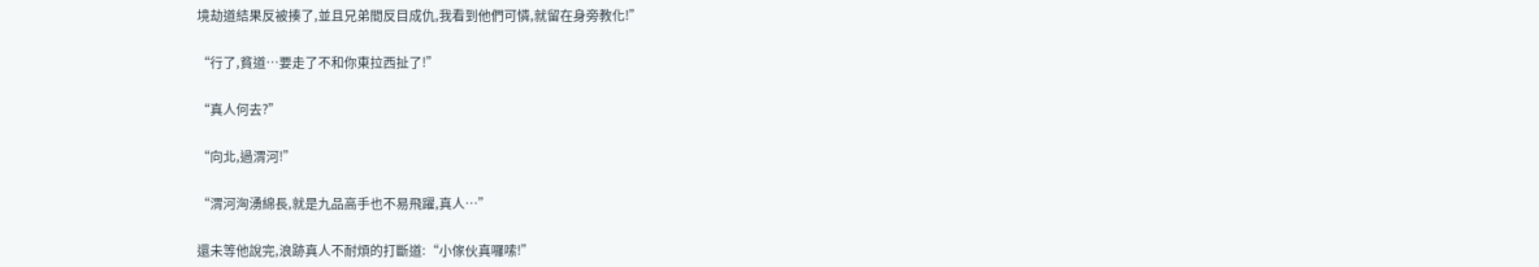境劫道結果反被揍了,並且兄弟間反目成仇,我看到他們可憐,就留在身旁教化!”

“行了,貧道…要走了不和你東拉西扯了!”

“真人何去?”

“向北,過渭河!”

“渭河洶湧綿長,就是九品高手也不易飛躍,真人…”

還未等他說完,浪跡真人不耐煩的打斷道:“小傢伙真囉嗦!”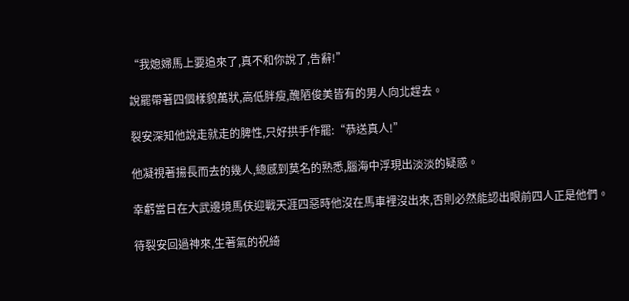“我媳婦馬上要追來了,真不和你說了,告辭!”

說罷帶著四個樣貌萬狀,高低胖瘦,醜陋俊美皆有的男人向北趕去。

裂安深知他說走就走的脾性,只好拱手作罷:“恭送真人!”

他凝視著揚長而去的幾人,總感到莫名的熟悉,腦海中浮現出淡淡的疑惑。

幸虧當日在大武邊境馬伕迎戰天涯四惡時他沒在馬車裡沒出來,否則必然能認出眼前四人正是他們。

待裂安回過神來,生著氣的祝綺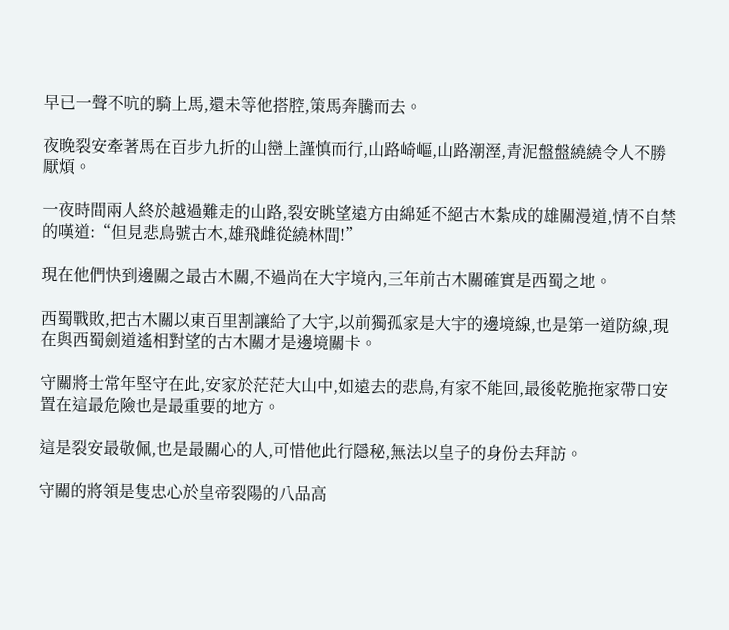早已一聲不吭的騎上馬,還未等他搭腔,策馬奔騰而去。

夜晚裂安牽著馬在百步九折的山巒上謹慎而行,山路崎嶇,山路潮溼,青泥盤盤繞繞令人不勝厭煩。

一夜時間兩人終於越過難走的山路,裂安眺望遠方由綿延不絕古木紮成的雄關漫道,情不自禁的嘆道:“但見悲鳥號古木,雄飛雌從繞林間!”

現在他們快到邊關之最古木關,不過尚在大宇境內,三年前古木關確實是西蜀之地。

西蜀戰敗,把古木關以東百里割讓給了大宇,以前獨孤家是大宇的邊境線,也是第一道防線,現在與西蜀劍道遙相對望的古木關才是邊境關卡。

守關將士常年堅守在此,安家於茫茫大山中,如遠去的悲鳥,有家不能回,最後乾脆拖家帶口安置在這最危險也是最重要的地方。

這是裂安最敬佩,也是最關心的人,可惜他此行隱秘,無法以皇子的身份去拜訪。

守關的將領是隻忠心於皇帝裂陽的八品高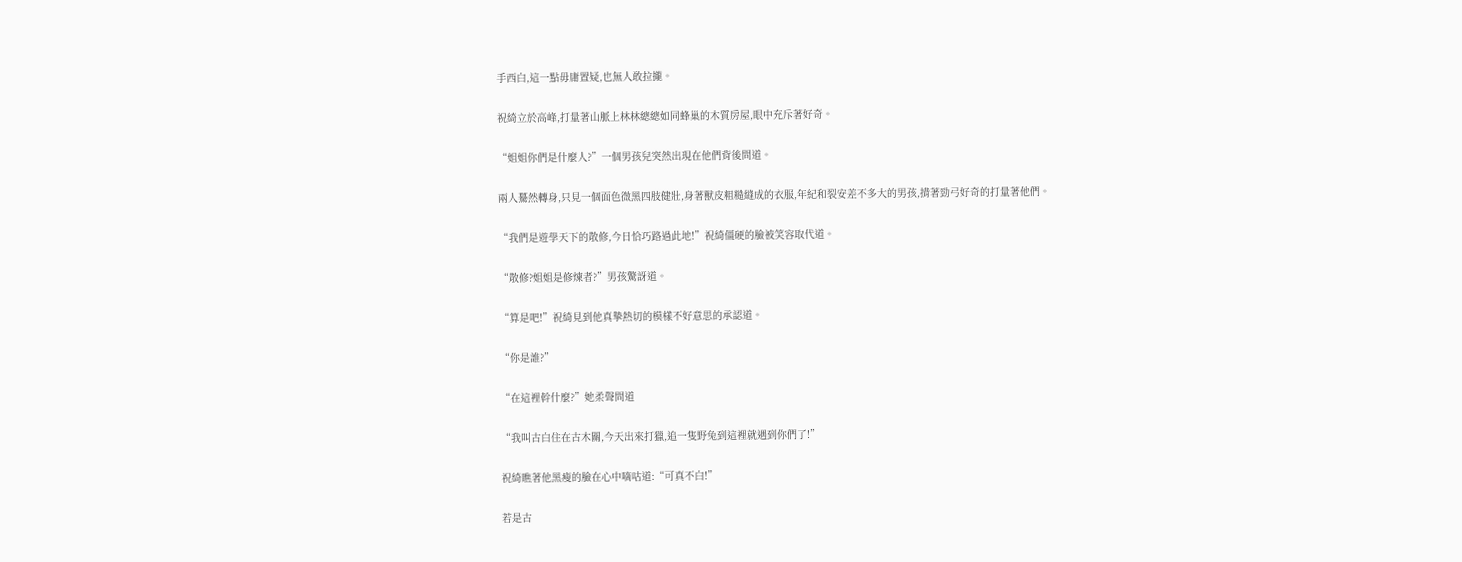手西白,這一點毋庸置疑,也無人敢拉攏。

祝綺立於高峰,打量著山脈上林林總總如同蜂巢的木質房屋,眼中充斥著好奇。

“姐姐你們是什麼人?”一個男孩兒突然出現在他們背後問道。

兩人驀然轉身,只見一個面色微黑四肢健壯,身著獸皮粗糙縫成的衣服,年紀和裂安差不多大的男孩,揹著勁弓好奇的打量著他們。

“我們是遊學天下的散修,今日恰巧路過此地!”祝綺僵硬的臉被笑容取代道。

“散修?姐姐是修煉者?”男孩驚訝道。

“算是吧!”祝綺見到他真摯熱切的模樣不好意思的承認道。

“你是誰?”

“在這裡幹什麼?”她柔聲問道

“我叫古白住在古木關,今天出來打獵,追一隻野兔到這裡就遇到你們了!”

祝綺瞧著他黑瘦的臉在心中嘀咕道:“可真不白!”

若是古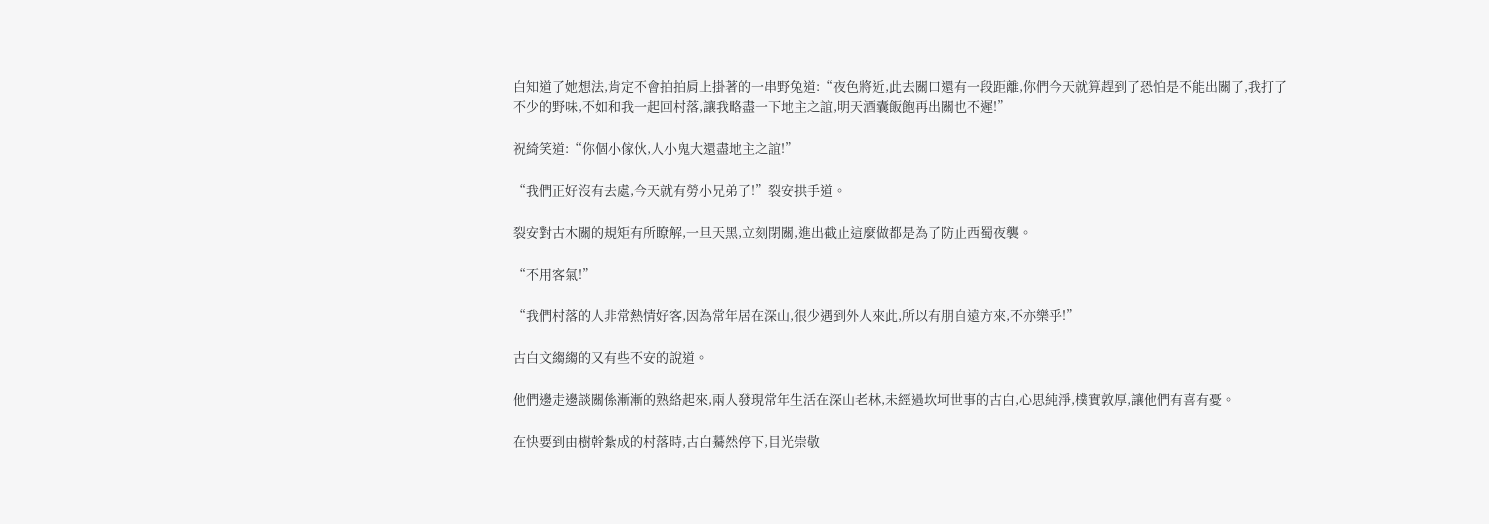白知道了她想法,肯定不會拍拍肩上掛著的一串野兔道:“夜色將近,此去關口還有一段距離,你們今天就算趕到了恐怕是不能出關了,我打了不少的野味,不如和我一起回村落,讓我略盡一下地主之誼,明天酒囊飯飽再出關也不遲!”

祝綺笑道:“你個小傢伙,人小鬼大還盡地主之誼!”

“我們正好沒有去處,今天就有勞小兄弟了!”裂安拱手道。

裂安對古木關的規矩有所瞭解,一旦天黑,立刻閉關,進出截止這麼做都是為了防止西蜀夜襲。

“不用客氣!”

“我們村落的人非常熱情好客,因為常年居在深山,很少遇到外人來此,所以有朋自遠方來,不亦樂乎!”

古白文縐縐的又有些不安的說道。

他們邊走邊談關係漸漸的熟絡起來,兩人發現常年生活在深山老林,未經過坎坷世事的古白,心思純淨,樸實敦厚,讓他們有喜有憂。

在快要到由樹幹紮成的村落時,古白驀然停下,目光崇敬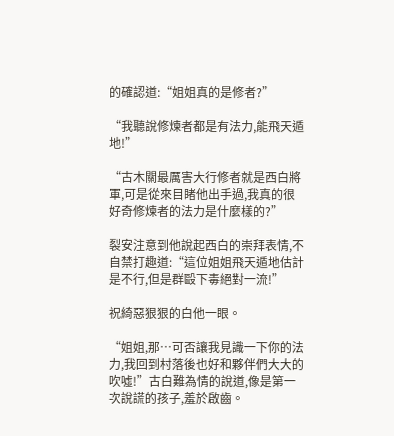的確認道:“姐姐真的是修者?”

“我聽說修煉者都是有法力,能飛天遁地!”

“古木關最厲害大行修者就是西白將軍,可是從來目睹他出手過,我真的很好奇修煉者的法力是什麼樣的?”

裂安注意到他說起西白的崇拜表情,不自禁打趣道:“這位姐姐飛天遁地估計是不行,但是群毆下毒絕對一流!”

祝綺惡狠狠的白他一眼。

“姐姐,那…可否讓我見識一下你的法力,我回到村落後也好和夥伴們大大的吹噓!”古白難為情的說道,像是第一次說謊的孩子,羞於啟齒。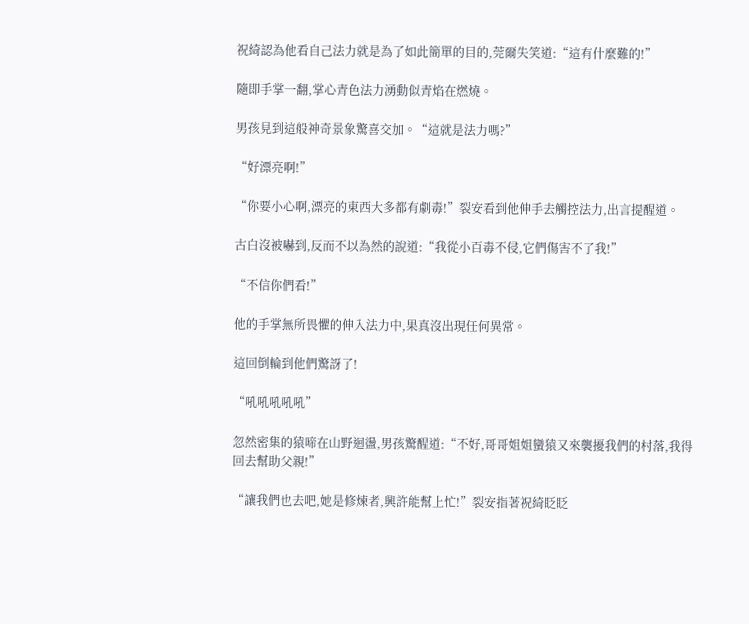祝綺認為他看自己法力就是為了如此簡單的目的,莞爾失笑道:“這有什麼難的!”

隨即手掌一翻,掌心青色法力湧動似青焰在燃燒。

男孩見到這般神奇景象驚喜交加。“這就是法力嗎?”

“好漂亮啊!”

“你要小心啊,漂亮的東西大多都有劇毒!”裂安看到他伸手去觸控法力,出言提醒道。

古白沒被嚇到,反而不以為然的說道:“我從小百毒不侵,它們傷害不了我!”

“不信你們看!”

他的手掌無所畏懼的伸入法力中,果真沒出現任何異常。

這回倒輪到他們驚訝了!

“吼吼吼吼吼”

忽然密集的猿啼在山野迴盪,男孩驚醒道:“不好,哥哥姐姐蠻猿又來襲擾我們的村落,我得回去幫助父親!”

“讓我們也去吧,她是修煉者,興許能幫上忙!”裂安指著祝綺眨眨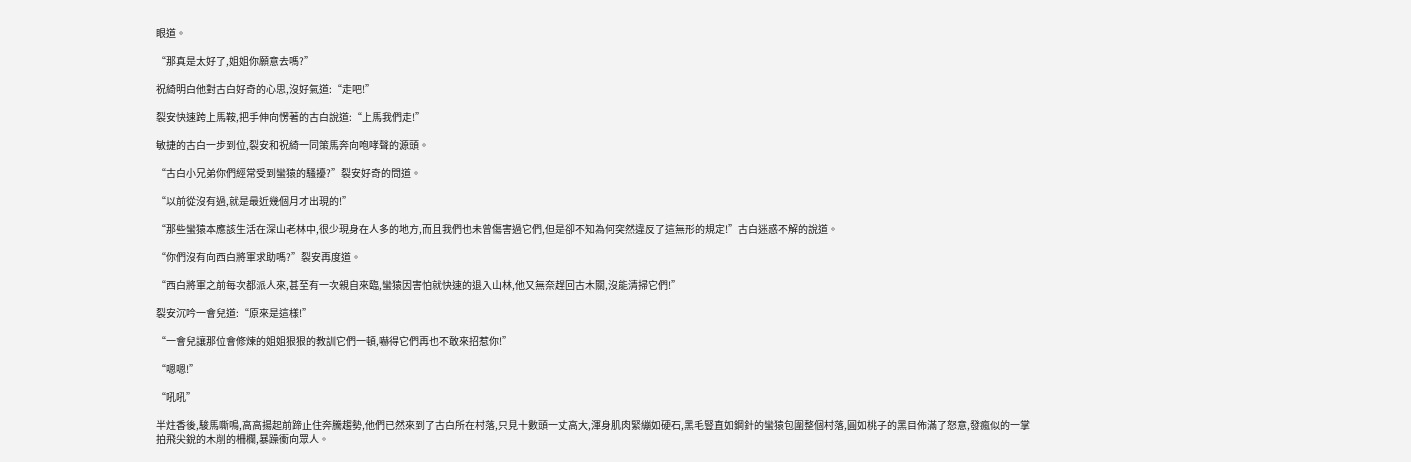眼道。

“那真是太好了,姐姐你願意去嗎?”

祝綺明白他對古白好奇的心思,沒好氣道:“走吧!”

裂安快速跨上馬鞍,把手伸向愣著的古白說道:“上馬我們走!”

敏捷的古白一步到位,裂安和祝綺一同策馬奔向咆哮聲的源頭。

“古白小兄弟你們經常受到蠻猿的騷擾?”裂安好奇的問道。

“以前從沒有過,就是最近幾個月才出現的!”

“那些蠻猿本應該生活在深山老林中,很少現身在人多的地方,而且我們也未曾傷害過它們,但是卻不知為何突然違反了這無形的規定!”古白迷惑不解的說道。

“你們沒有向西白將軍求助嗎?”裂安再度道。

“西白將軍之前每次都派人來,甚至有一次親自來臨,蠻猿因害怕就快速的退入山林,他又無奈趕回古木關,沒能清掃它們!”

裂安沉吟一會兒道:“原來是這樣!”

“一會兒讓那位會修煉的姐姐狠狠的教訓它們一頓,嚇得它們再也不敢來招惹你!”

“嗯嗯!”

“吼吼”

半炷香後,駿馬嘶鳴,高高揚起前蹄止住奔騰趨勢,他們已然來到了古白所在村落,只見十數頭一丈高大,渾身肌肉緊繃如硬石,黑毛豎直如鋼針的蠻猿包圍整個村落,圓如桃子的黑目佈滿了怒意,發瘋似的一掌拍飛尖銳的木削的柵欄,暴躁衝向眾人。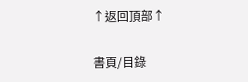↑返回頂部↑

書頁/目錄